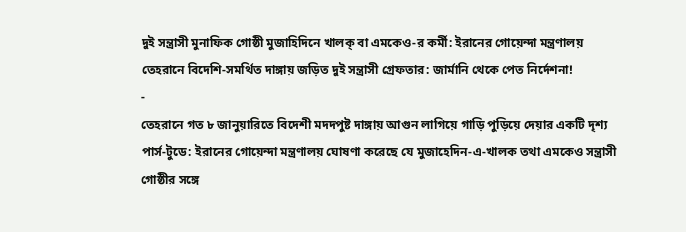দুই সন্ত্রাসী মুনাফিক গোষ্ঠী মুজাহিদিনে খালক্ বা এমকেও-র কর্মী: ইরানের গোয়েন্দা মন্ত্রণালয়
তেহরানে বিদেশি-সমর্থিত দাঙ্গায় জড়িত দুই সন্ত্রাসী গ্রেফতার: জার্মানি থেকে পেত নির্দেশনা!
-
তেহরানে গত ৮ জানুয়ারিতে বিদেশী মদদপুষ্ট দাঙ্গায় আগুন লাগিয়ে গাড়ি পুড়িয়ে দেয়ার একটি দৃশ্য
পার্স-টুডে: ইরানের গোয়েন্দা মন্ত্রণালয় ঘোষণা করেছে যে মুজাহেদিন-এ-খালক তথা এমকেও সন্ত্রাসী গোষ্ঠীর সঙ্গে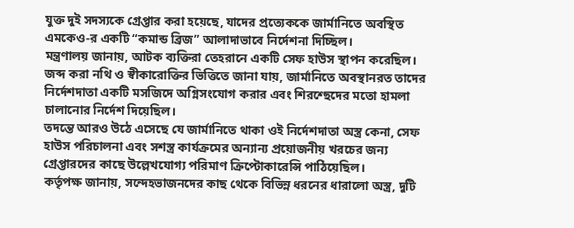যুক্ত দুই সদস্যকে গ্রেপ্তার করা হয়েছে, যাদের প্রত্যেককে জার্মানিতে অবস্থিত এমকেও-র একটি “কমান্ড ব্রিজ” আলাদাভাবে নির্দেশনা দিচ্ছিল।
মন্ত্রণালয় জানায়, আটক ব্যক্তিরা তেহরানে একটি সেফ হাউস স্থাপন করেছিল। জব্দ করা নথি ও স্বীকারোক্তির ভিত্তিতে জানা যায়, জার্মানিতে অবস্থানরত তাদের নির্দেশদাতা একটি মসজিদে অগ্নিসংযোগ করার এবং শিরশ্ছেদের মতো হামলা চালানোর নির্দেশ দিয়েছিল।
তদন্তে আরও উঠে এসেছে যে জার্মানিতে থাকা ওই নির্দেশদাতা অস্ত্র কেনা, সেফ হাউস পরিচালনা এবং সশস্ত্র কার্যক্রমের অন্যান্য প্রয়োজনীয় খরচের জন্য গ্রেপ্তারদের কাছে উল্লেখযোগ্য পরিমাণ ক্রিপ্টোকারেন্সি পাঠিয়েছিল।
কর্তৃপক্ষ জানায়, সন্দেহভাজনদের কাছ থেকে বিভিন্ন ধরনের ধারালো অস্ত্র, দুটি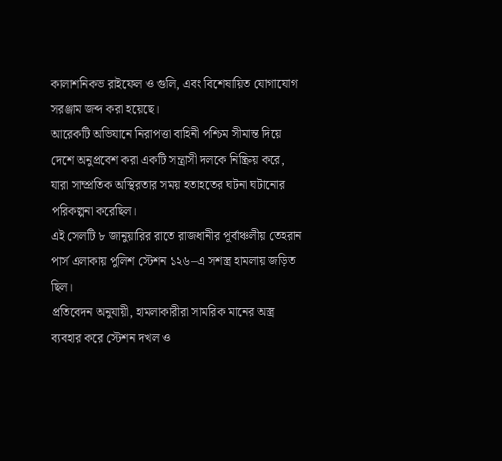কালাশনিকভ রাইফেল ও গুলি, এবং বিশেষায়িত যোগাযোগ সরঞ্জাম জব্দ করা হয়েছে।
আরেকটি অভিযানে নিরাপত্তা বাহিনী পশ্চিম সীমান্ত দিয়ে দেশে অনুপ্রবেশ করা একটি সন্ত্রাসী দলকে নিষ্ক্রিয় করে, যারা সাম্প্রতিক অস্থিরতার সময় হতাহতের ঘটনা ঘটানোর পরিকল্পনা করেছিল।
এই সেলটি ৮ জানুয়ারির রাতে রাজধানীর পূর্বাঞ্চলীয় তেহরান পার্স এলাকায় পুলিশ স্টেশন ১২৬–এ সশস্ত্র হামলায় জড়িত ছিল।
প্রতিবেদন অনুযায়ী, হামলাকারীরা সামরিক মানের অস্ত্র ব্যবহার করে স্টেশন দখল ও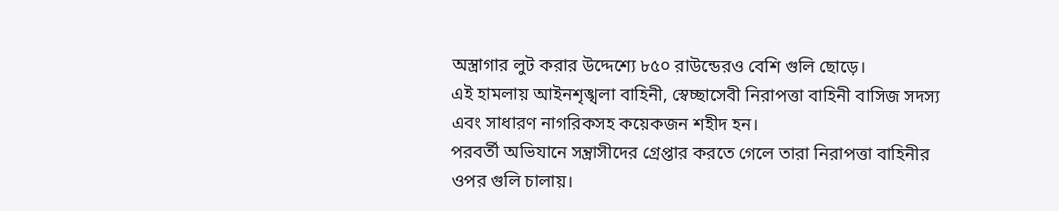অস্ত্রাগার লুট করার উদ্দেশ্যে ৮৫০ রাউন্ডেরও বেশি গুলি ছোড়ে।
এই হামলায় আইনশৃঙ্খলা বাহিনী, স্বেচ্ছাসেবী নিরাপত্তা বাহিনী বাসিজ সদস্য এবং সাধারণ নাগরিকসহ কয়েকজন শহীদ হন।
পরবর্তী অভিযানে সন্ত্রাসীদের গ্রেপ্তার করতে গেলে তারা নিরাপত্তা বাহিনীর ওপর গুলি চালায়।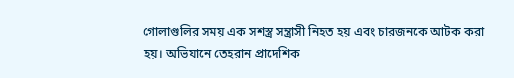গোলাগুলির সময় এক সশস্ত্র সন্ত্রাসী নিহত হয় এবং চারজনকে আটক করা হয়। অভিযানে তেহরান প্রাদেশিক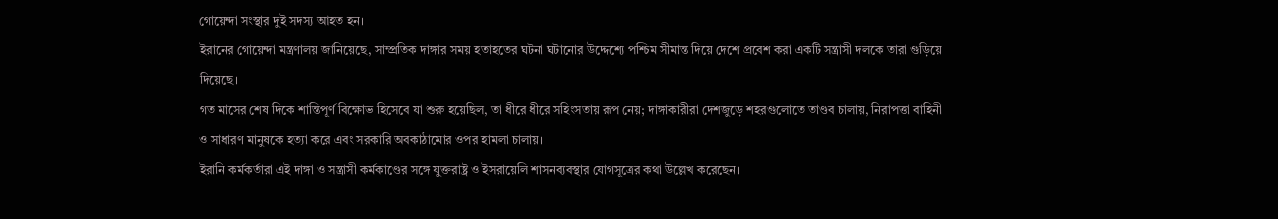গোয়েন্দা সংস্থার দুই সদস্য আহত হন।
ইরানের গোয়েন্দা মন্ত্রণালয় জানিয়েছে, সাম্প্রতিক দাঙ্গার সময় হতাহতের ঘটনা ঘটানোর উদ্দেশ্যে পশ্চিম সীমান্ত দিয়ে দেশে প্রবেশ করা একটি সন্ত্রাসী দলকে তারা গুড়িয়ে দিয়েছে।
গত মাসের শেষ দিকে শান্তিপূর্ণ বিক্ষোভ হিসেবে যা শুরু হয়েছিল, তা ধীরে ধীরে সহিংসতায় রূপ নেয়; দাঙ্গাকারীরা দেশজুড়ে শহরগুলোতে তাণ্ডব চালায়, নিরাপত্তা বাহিনী ও সাধারণ মানুষকে হত্যা করে এবং সরকারি অবকাঠামোর ওপর হামলা চালায়।
ইরানি কর্মকর্তারা এই দাঙ্গা ও সন্ত্রাসী কর্মকাণ্ডের সঙ্গে যুক্তরাষ্ট্র ও ইসরায়েলি শাসনব্যবস্থার যোগসূত্রের কথা উল্লেখ করেছেন।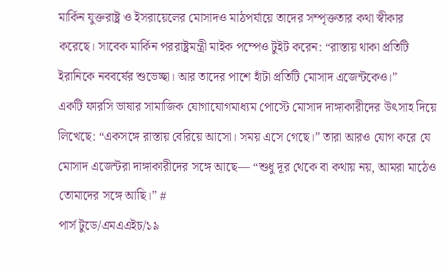মার্কিন যুক্তরাষ্ট্র ও ইসরায়েলের মোসাদও মাঠপর্যায়ে তাদের সম্পৃক্ততার কথা স্বীকার করেছে। সাবেক মার্কিন পররাষ্ট্রমন্ত্রী মাইক পম্পেও টুইট করেন: “রাস্তায় থাকা প্রতিটি ইরানিকে নববর্ষের শুভেচ্ছা। আর তাদের পাশে হাঁটা প্রতিটি মোসাদ এজেন্টকেও।”
একটি ফারসি ভাষার সামাজিক যোগাযোগমাধ্যম পোস্টে মোসাদ দাঙ্গাকারীদের উৎসাহ দিয়ে লিখেছে: “একসঙ্গে রাস্তায় বেরিয়ে আসো। সময় এসে গেছে।” তারা আরও যোগ করে যে মোসাদ এজেন্টরা দাঙ্গাকারীদের সঙ্গে আছে— “শুধু দূর থেকে বা কথায় নয়, আমরা মাঠেও তোমাদের সঙ্গে আছি।” #
পার্স টুডে/এমএএইচ/১৯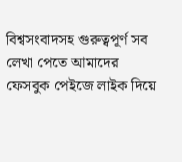বিশ্বসংবাদসহ গুরুত্বপূর্ণ সব লেখা পেতে আমাদের ফেসবুক পেইজে লাইক দিয়ে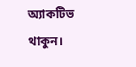অ্যাকটিভ থাকুন।